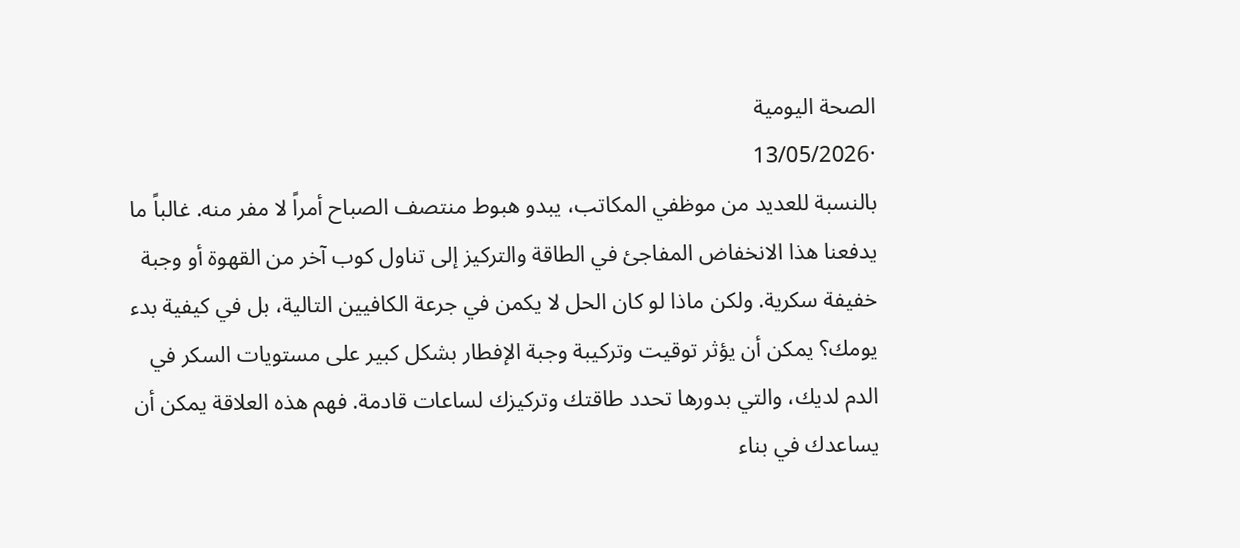الصحة اليومية
·13/05/2026
بالنسبة للعديد من موظفي المكاتب، يبدو هبوط منتصف الصباح أمراً لا مفر منه. غالباً ما يدفعنا هذا الانخفاض المفاجئ في الطاقة والتركيز إلى تناول كوب آخر من القهوة أو وجبة خفيفة سكرية. ولكن ماذا لو كان الحل لا يكمن في جرعة الكافيين التالية، بل في كيفية بدء يومك؟ يمكن أن يؤثر توقيت وتركيبة وجبة الإفطار بشكل كبير على مستويات السكر في الدم لديك، والتي بدورها تحدد طاقتك وتركيزك لساعات قادمة. فهم هذه العلاقة يمكن أن يساعدك في بناء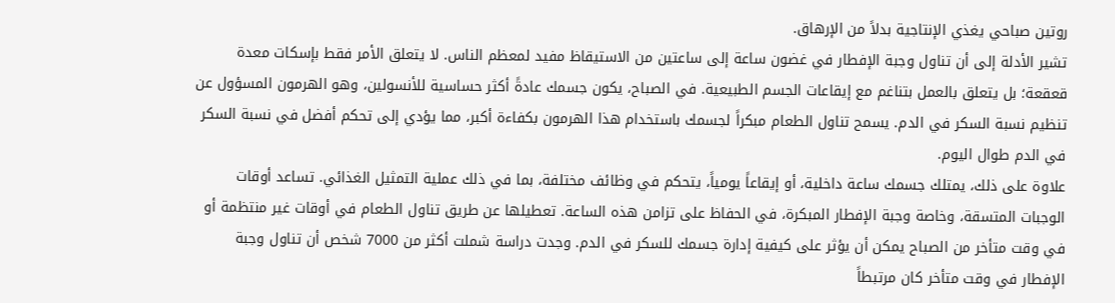روتين صباحي يغذي الإنتاجية بدلاً من الإرهاق.
تشير الأدلة إلى أن تناول وجبة الإفطار في غضون ساعة إلى ساعتين من الاستيقاظ مفيد لمعظم الناس. لا يتعلق الأمر فقط بإسكات معدة قعقعة؛ بل يتعلق بالعمل بتناغم مع إيقاعات الجسم الطبيعية. في الصباح، يكون جسمك عادةً أكثر حساسية للأنسولين، وهو الهرمون المسؤول عن تنظيم نسبة السكر في الدم. يسمح تناول الطعام مبكراً لجسمك باستخدام هذا الهرمون بكفاءة أكبر، مما يؤدي إلى تحكم أفضل في نسبة السكر في الدم طوال اليوم.
علاوة على ذلك، يمتلك جسمك ساعة داخلية، أو إيقاعاً يومياً، يتحكم في وظائف مختلفة، بما في ذلك عملية التمثيل الغذائي. تساعد أوقات الوجبات المتسقة، وخاصة وجبة الإفطار المبكرة، في الحفاظ على تزامن هذه الساعة. تعطيلها عن طريق تناول الطعام في أوقات غير منتظمة أو في وقت متأخر من الصباح يمكن أن يؤثر على كيفية إدارة جسمك للسكر في الدم. وجدت دراسة شملت أكثر من 7000 شخص أن تناول وجبة الإفطار في وقت متأخر كان مرتبطاً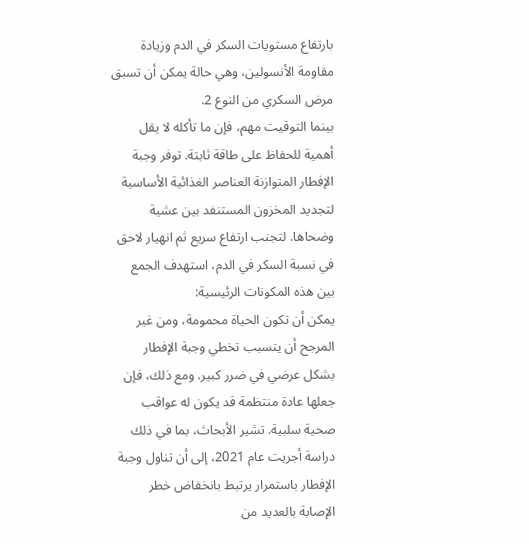بارتفاع مستويات السكر في الدم وزيادة مقاومة الأنسولين، وهي حالة يمكن أن تسبق مرض السكري من النوع 2.
بينما التوقيت مهم، فإن ما تأكله لا يقل أهمية للحفاظ على طاقة ثابتة. توفر وجبة الإفطار المتوازنة العناصر الغذائية الأساسية لتجديد المخزون المستنفد بين عشية وضحاها. لتجنب ارتفاع سريع ثم انهيار لاحق في نسبة السكر في الدم، استهدف الجمع بين هذه المكونات الرئيسية:
يمكن أن تكون الحياة محمومة، ومن غير المرجح أن يتسبب تخطي وجبة الإفطار بشكل عرضي في ضرر كبير. ومع ذلك، فإن جعلها عادة منتظمة قد يكون له عواقب صحية سلبية. تشير الأبحاث، بما في ذلك دراسة أجريت عام 2021، إلى أن تناول وجبة الإفطار باستمرار يرتبط بانخفاض خطر الإصابة بالعديد من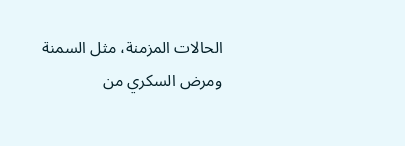الحالات المزمنة، مثل السمنة ومرض السكري من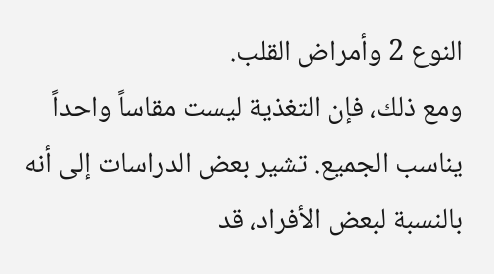النوع 2 وأمراض القلب.
ومع ذلك، فإن التغذية ليست مقاساً واحداً يناسب الجميع. تشير بعض الدراسات إلى أنه بالنسبة لبعض الأفراد، قد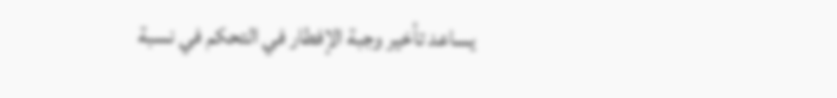يساعد تأخير وجبة الإفطار في التحكم في نسبة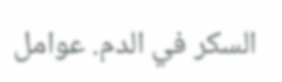السكر في الدم. عوامل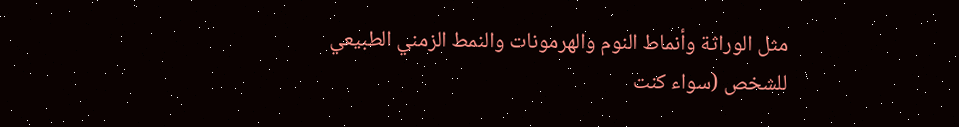مثل الوراثة وأنماط النوم والهرمونات والنمط الزمني الطبيعي للشخص (سواء كنت